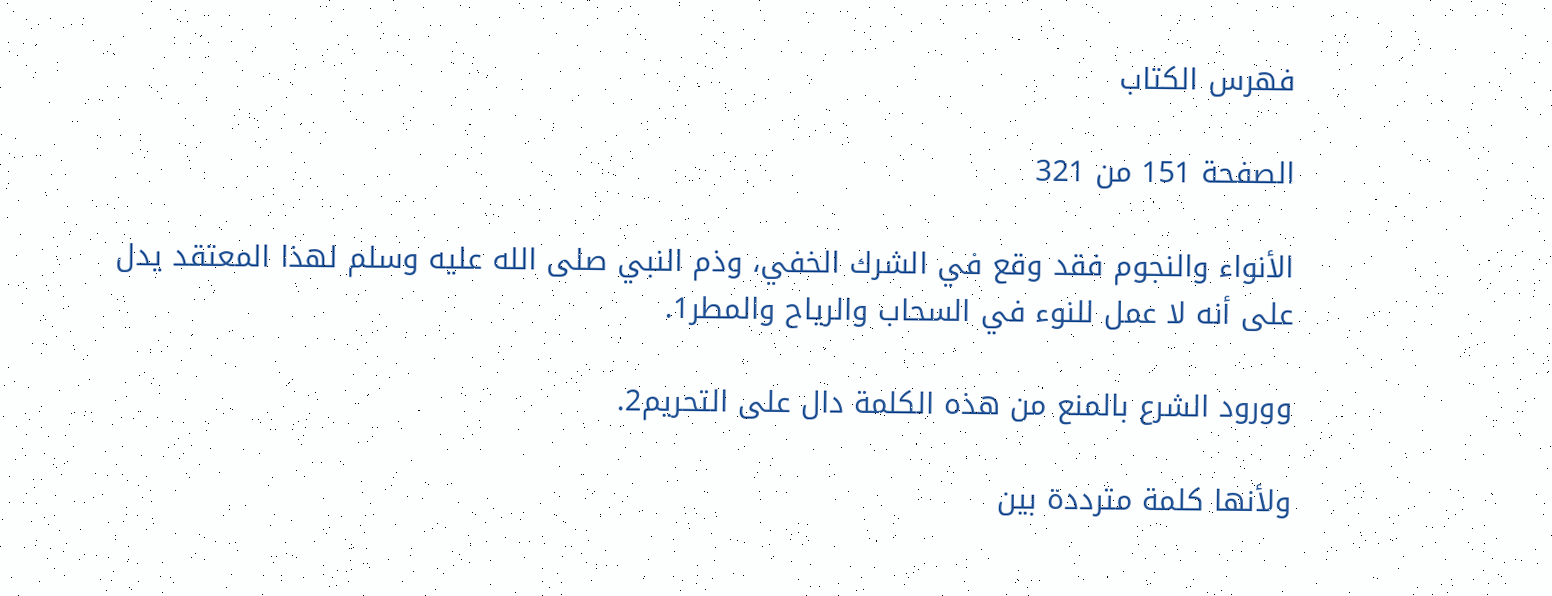فهرس الكتاب

الصفحة 151 من 321

الأنواء والنجوم فقد وقع في الشرك الخفي، وذم النبي صلى الله عليه وسلم لهذا المعتقد يدل على أنه لا عمل للنوء في السحاب والرياح والمطر1.

وورود الشرع بالمنع من هذه الكلمة دال على التحريم2.

ولأنها كلمة مترددة بين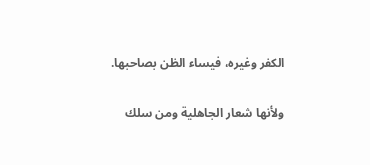الكفر وغيره، فيساء الظن بصاحبها.

ولأنها شعار الجاهلية ومن سلك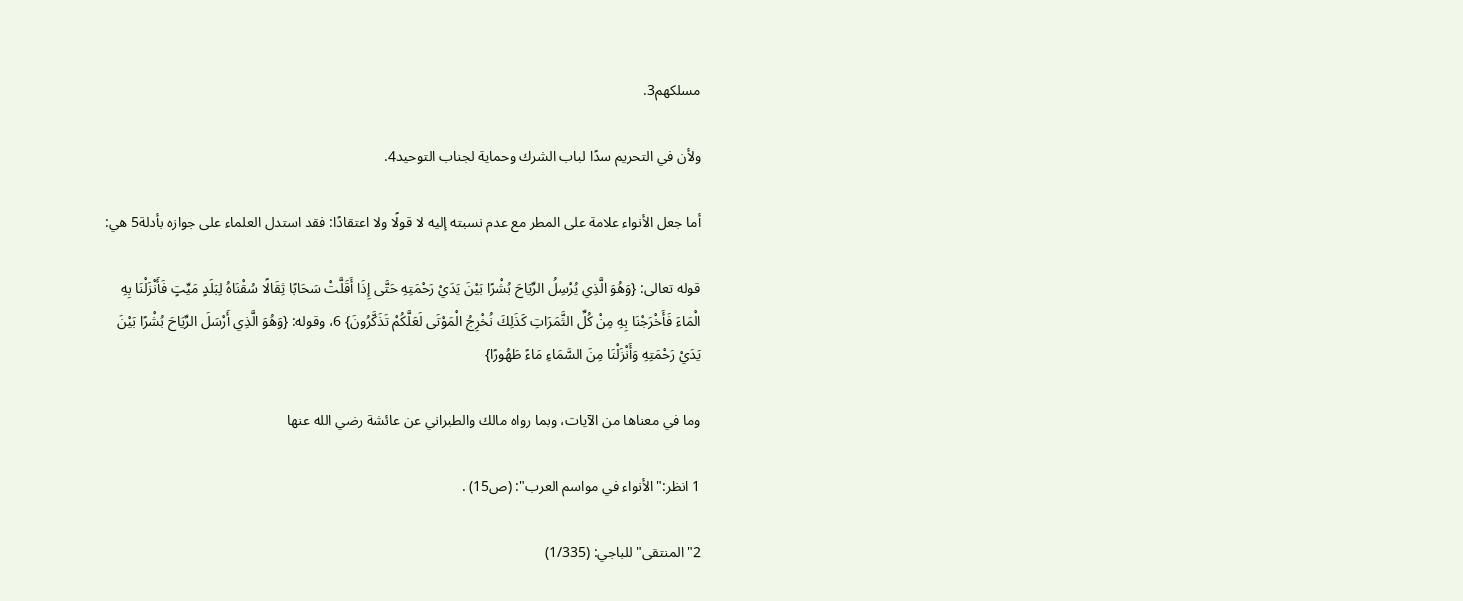مسلكهم3.

ولأن في التحريم سدًا لباب الشرك وحماية لجناب التوحيد4.

أما جعل الأنواء علامة على المطر مع عدم نسبته إليه لا قولًا ولا اعتقادًا: فقد استدل العلماء على جوازه بأدلة5 هي:

قوله تعالى: {وَهُوَ الَّذِي يُرْسِلُ الرِّيَاحَ بُشْرًا بَيْنَ يَدَيْ رَحْمَتِهِ حَتَّى إِذَا أَقَلَّتْ سَحَابًا ثِقَالًا سُقْنَاهُ لِبَلَدٍ مَيِّتٍ فَأَنْزَلْنَا بِهِ الْمَاءَ فَأَخْرَجْنَا بِهِ مِنْ كُلِّ الثَّمَرَاتِ كَذَلِكَ نُخْرِجُ الْمَوْتَى لَعَلَّكُمْ تَذَكَّرُونَ} 6، وقوله: {وَهُوَ الَّذِي أَرْسَلَ الرِّيَاحَ بُشْرًا بَيْنَ يَدَيْ رَحْمَتِهِ وَأَنْزَلْنَا مِنَ السَّمَاءِ مَاءً طَهُورًا}

وما في معناها من الآيات، وبما رواه مالك والطبراني عن عائشة رضي الله عنها

1 انظر:"الأنواء في مواسم العرب": (ص15) .

2"المنتقى"للباجي: (1/335)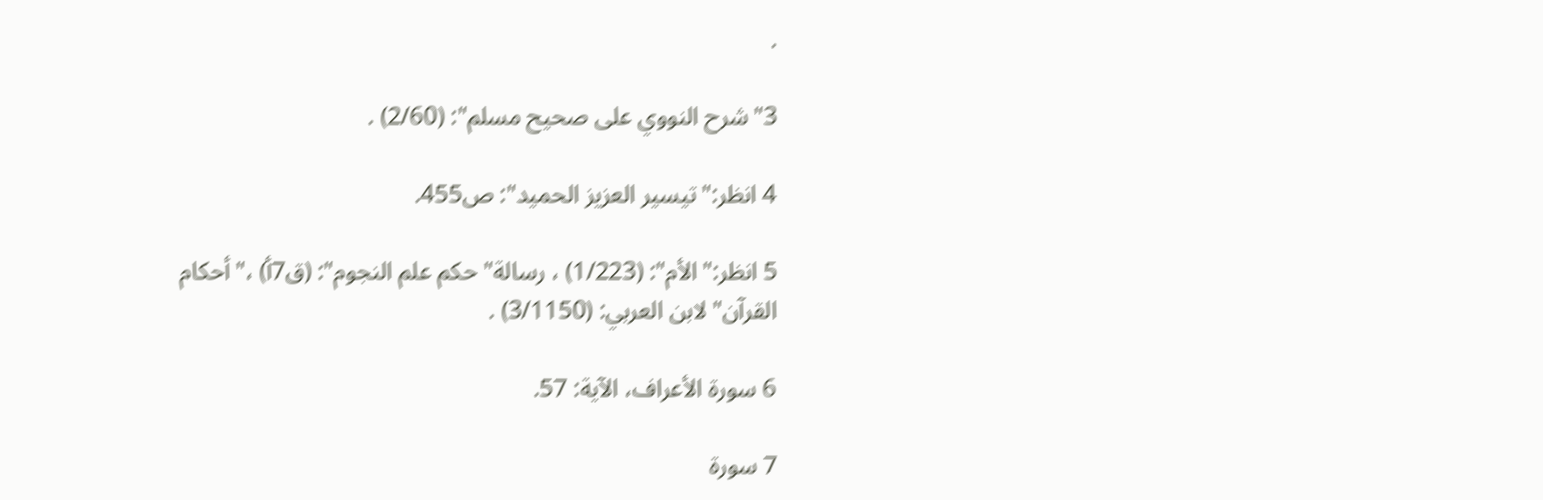.

3"شرح النووي على صحيح مسلم": (2/60) .

4 انظر:"تيسير العزيز الحميد": ص455.

5 انظر:"الأم": (1/223) ، رسالة"حكم علم النجوم": (ق7أ) ،"أحكام القرآن"لابن العربي: (3/1150) .

6 سورة الأعراف، الآية: 57.

7 سورة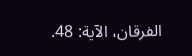الفرقان، الآية: 48.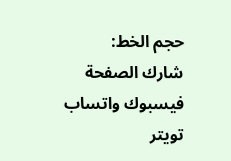حجم الخط:
شارك الصفحة
فيسبوك واتساب تويتر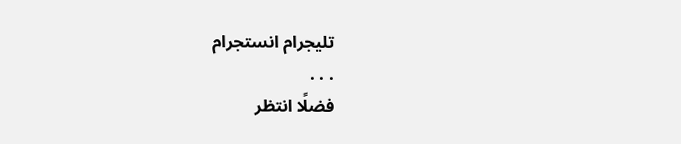تليجرام انستجرام
. . .
فضلًا انتظر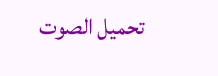تحميل الصوت